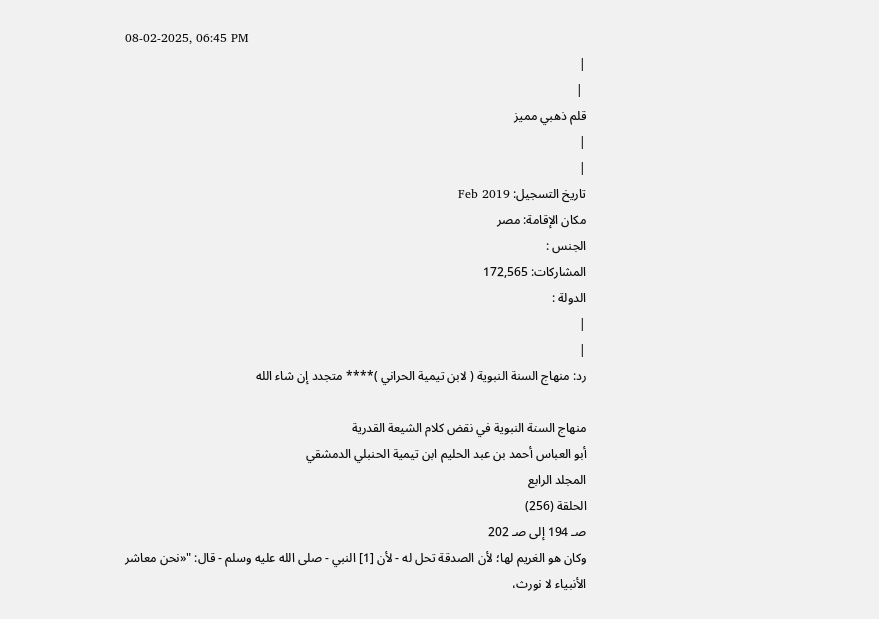08-02-2025, 06:45 PM
|
 |
قلم ذهبي مميز
|
|
تاريخ التسجيل: Feb 2019
مكان الإقامة: مصر
الجنس :
المشاركات: 172,565
الدولة :
|
|
رد: منهاج السنة النبوية ( لابن تيمية الحراني )**** متجدد إن شاء الله

منهاج السنة النبوية في نقض كلام الشيعة القدرية
أبو العباس أحمد بن عبد الحليم ابن تيمية الحنبلي الدمشقي
المجلد الرابع
الحلقة (256)
صـ 194 إلى صـ 202
وكان هو الغريم لها؛ لأن الصدقة تحل له - لأن [1] النبي - صلى الله عليه وسلم - قال: "«نحن معاشر الأنبياء لا نورث،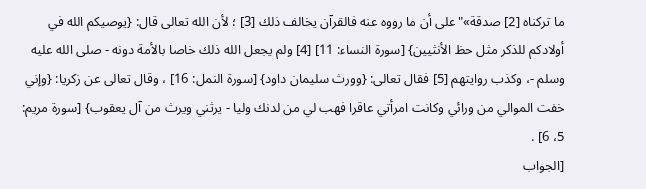ما تركناه [2] صدقة»" على أن ما رووه عنه فالقرآن يخالف ذلك [3] ؛ لأن الله تعالى قال: {يوصيكم الله في أولادكم للذكر مثل حظ الأنثيين} [سورة النساء: 11] [4] ولم يجعل الله ذلك خاصا بالأمة دونه - صلى الله عليه وسلم -، وكذب روايتهم [5] فقال تعالى: {وورث سليمان داود} [سورة النمل: 16] ، وقال تعالى عن زكريا: {وإني خفت الموالي من ورائي وكانت امرأتي عاقرا فهب لي من لدنك وليا - يرثني ويرث من آل يعقوب} [سورة مريم: 5، 6] .
[الجواب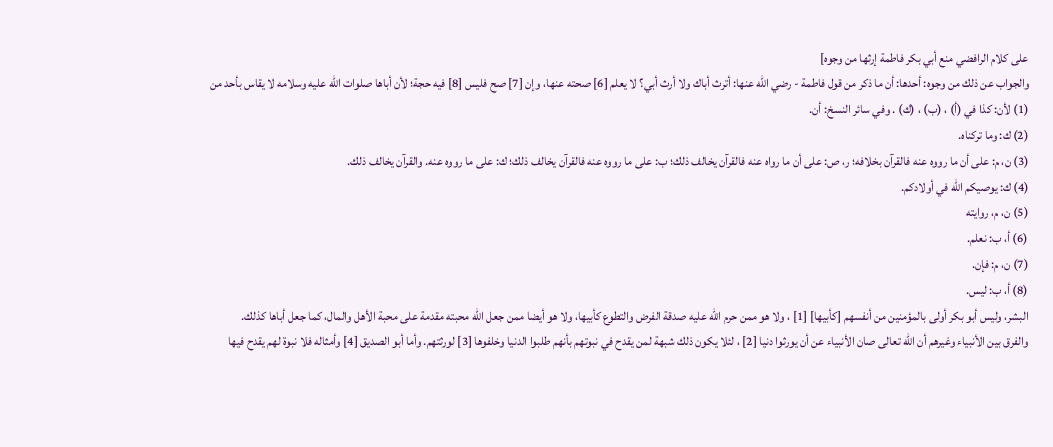على كلام الرافضي منع أبي بكر فاطمة إرثها من وجوه]
والجواب عن ذلك من وجوه: أحدها: أن ما ذكر من قول فاطمة - رضي الله عنها: أترث أباك ولا أرث أبي؟ لا يعلم [6] صحته عنها، وإن [7] صح فليس [8] فيه حجة؛ لأن أباها صلوات الله عليه وسلامه لا يقاس بأحد من
(1) لأن: كذا في (أ) ، (ب) ، (ك) . وفي سائر النسخ: أن.
(2) ك: وما تركناه.
(3) ن، م: على أن ما رووه عنه فالقرآن بخلافه؛ ر، ص: على أن ما رواه عنه فالقرآن يخالف ذلك؛ ب: على ما رووه عنه فالقرآن يخالف ذلك؛ ك: على ما رووه عنه. والقرآن يخالف ذلك.
(4) ك: يوصيكم الله في أولادكم.
(5) ن، م، روايته
(6) أ، ب: نعلم.
(7) ن، م: فإن.
(8) أ، ب: ليس.
البشر، وليس أبو بكر أولى بالمؤمنين من أنفسهم [كأبيها] [1] ، ولا هو ممن حرم الله عليه صدقة الفرض والتطوع كأبيها، ولا هو أيضا ممن جعل الله محبته مقدمة على محبة الأهل والمال، كما جعل أباها كذلك.
والفرق بين الأنبياء وغيرهم أن الله تعالى صان الأنبياء عن أن يورثوا دنيا [2] ، لئلا يكون ذلك شبهة لمن يقدح في نبوتهم بأنهم طلبوا الدنيا وخلفوها [3] لورثتهم. وأما أبو الصديق [4] وأمثاله فلا نبوة لهم يقدح فيها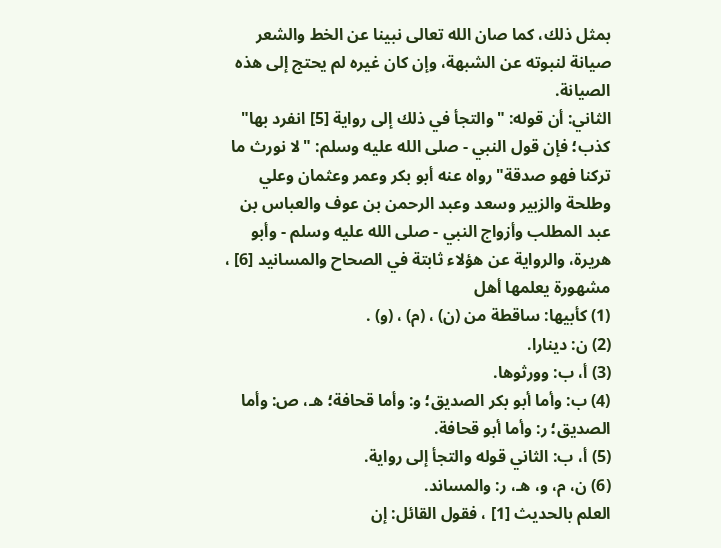بمثل ذلك، كما صان الله تعالى نبينا عن الخط والشعر صيانة لنبوته عن الشبهة، وإن كان غيره لم يحتج إلى هذه الصيانة.
الثاني: أن قوله: "والتجأ في ذلك إلى رواية [5] انفرد بها" كذب؛ فإن قول النبي - صلى الله عليه وسلم: "لا نورث ما تركنا فهو صدقة" رواه عنه أبو بكر وعمر وعثمان وعلي وطلحة والزبير وسعد وعبد الرحمن بن عوف والعباس بن عبد المطلب وأزواج النبي - صلى الله عليه وسلم - وأبو هريرة، والرواية عن هؤلاء ثابتة في الصحاح والمسانيد [6] ، مشهورة يعلمها أهل
(1) كأبيها: ساقطة من (ن) ، (م) ، (و) .
(2) ن: دينارا.
(3) أ، ب: وورثوها.
(4) ب: وأما أبو بكر الصديق؛ و: وأما قحافة؛ هـ، ص: وأما الصديق؛ ر: وأما أبو قحافة.
(5) أ، ب: الثاني قوله والتجأ إلى رواية.
(6) ن، م، و، هـ، ر: والمساند.
العلم بالحديث [1] ، فقول القائل: إن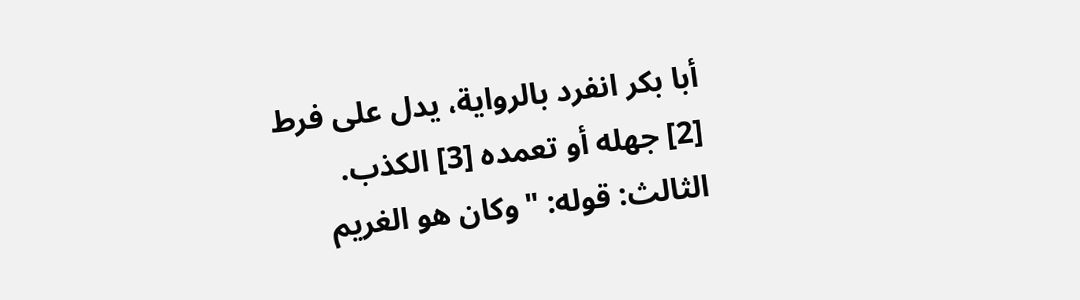أبا بكر انفرد بالرواية، يدل على فرط [2] جهله أو تعمده [3] الكذب.
الثالث: قوله: "وكان هو الغريم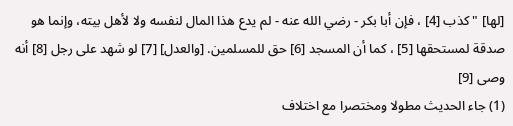[لها] " كذب [4] ، فإن أبا بكر - رضي الله عنه - لم يدع هذا المال لنفسه ولا لأهل بيته، وإنما هو صدقة لمستحقها [5] ، كما أن المسجد [6] حق للمسلمين. [والعدل] [7] لو شهد على رجل [8] أنه وصى [9]
(1) جاء الحديث مطولا ومختصرا مع اختلاف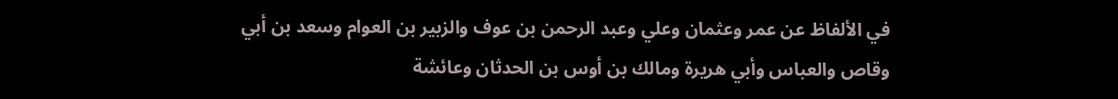في الألفاظ عن عمر وعثمان وعلي وعبد الرحمن بن عوف والزبير بن العوام وسعد بن أبي وقاص والعباس وأبي هريرة ومالك بن أوس بن الحدثان وعائشة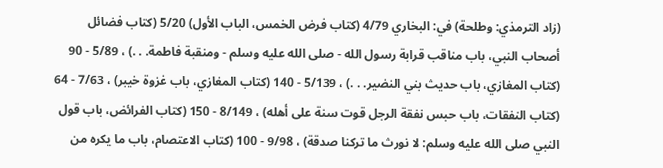(زاد الترمذي: وطلحة) في: البخاري 4/79 (كتاب فرض الخمس، الباب الأول) 5/20 (كتاب فضائل أصحاب النبي، باب مناقب قرابة رسول الله - صلى الله عليه وسلم - ومنقبة فاطمة. . .) ، 5/89 - 90 (كتاب المغازي، باب حديث بني النضير. . .) ، 5/139 - 140 (كتاب المغازي، باب غزوة خيبر) ، 7/63 - 64 (كتاب النفقات، باب حبس نفقة الرجل قوت سنة على أهله) ، 8/149 - 150 (كتاب الفرائض، باب قول النبي صلى الله عليه وسلم: لا نورث ما تركنا صدقة) ، 9/98 - 100 (كتاب الاعتصام، باب ما يكره من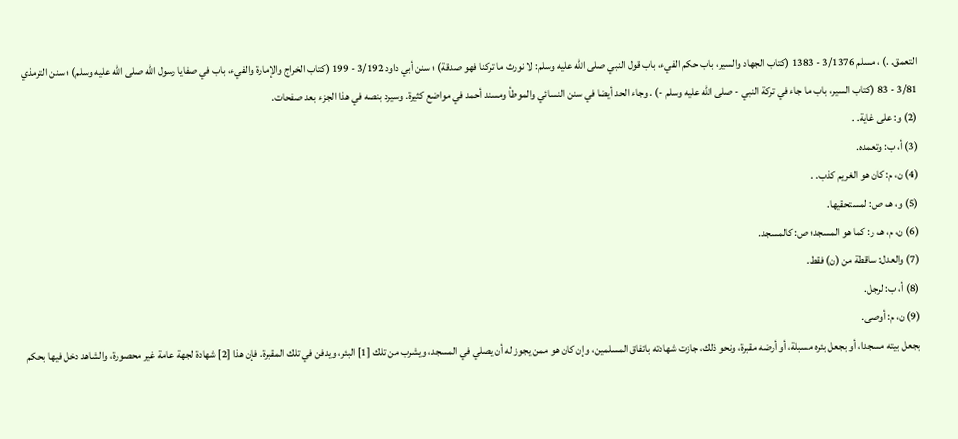التعمق. .) ، مسلم 3/1376 - 1383 (كتاب الجهاد والسير، باب حكم الفيء، باب قول النبي صلى الله عليه وسلم: لا نورث ما تركنا فهو صدقة) ؛ سنن أبي داود 3/192 - 199 (كتاب الخراج والإمارة والفيء، باب في صفايا رسول الله صلى الله عليه وسلم) ؛ سنن الترمذي 3/81 - 83 (كتاب السير، باب ما جاء في تركة النبي - صلى الله عليه وسلم -) . وجاء الحد أيضا في سنن النسائي والموطأ ومسند أحمد في مواضع كثيرة. وسيرد بنصه في هذا الجزء بعد صفحات.
(2) و: على غاية. .
(3) أ، ب: وتعمده.
(4) ن، م: كان هو الغريم كذب. .
(5) و، هـ، ص: لمستحقيها.
(6) ن، م، هـ، ر: كما هو المسجد؛ ص: كالمسجد.
(7) والعدل: ساقطة من (ن) فقط.
(8) أ، ب: لرجل.
(9) ن، م: أوصى.
بجعل بيته مسجدا، أو بجعل بئره مسبلة، أو أرضه مقبرة، ونحو ذلك، جازت شهادته باتفاق المسلمين، وإن كان هو ممن يجوز له أن يصلي في المسجد، ويشرب من تلك [1] البئر، ويدفن في تلك المقبرة. فإن هذا [2] شهادة لجهة عامة غير محصورة، والشاهد دخل فيها بحكم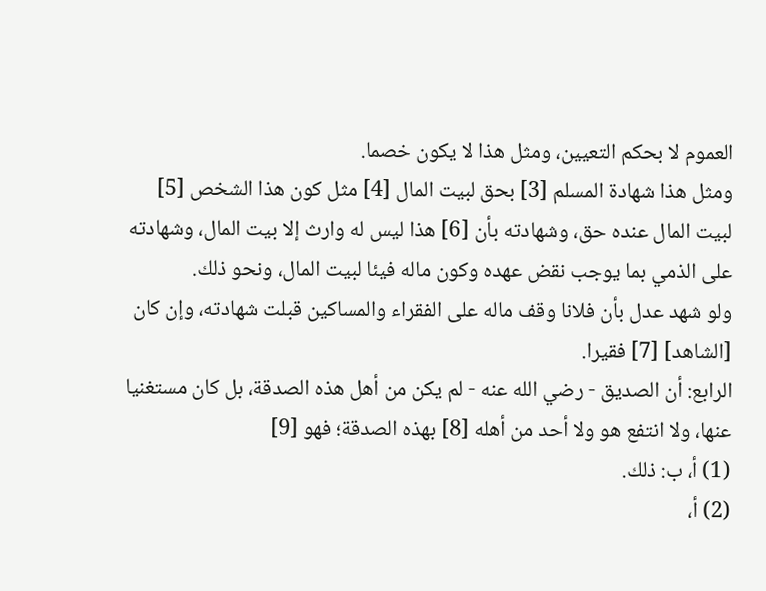العموم لا بحكم التعيين، ومثل هذا لا يكون خصما.
ومثل هذا شهادة المسلم [3] بحق لبيت المال [4] مثل كون هذا الشخص [5] لبيت المال عنده حق، وشهادته بأن [6] هذا ليس له وارث إلا بيت المال، وشهادته على الذمي بما يوجب نقض عهده وكون ماله فيئا لبيت المال، ونحو ذلك.
ولو شهد عدل بأن فلانا وقف ماله على الفقراء والمساكين قبلت شهادته، وإن كان [الشاهد] [7] فقيرا.
الرابع: أن الصديق - رضي الله عنه - لم يكن من أهل هذه الصدقة، بل كان مستغنيا عنها، ولا انتفع هو ولا أحد من أهله [8] بهذه الصدقة؛ فهو [9]
(1) أ، ب: ذلك.
(2) أ،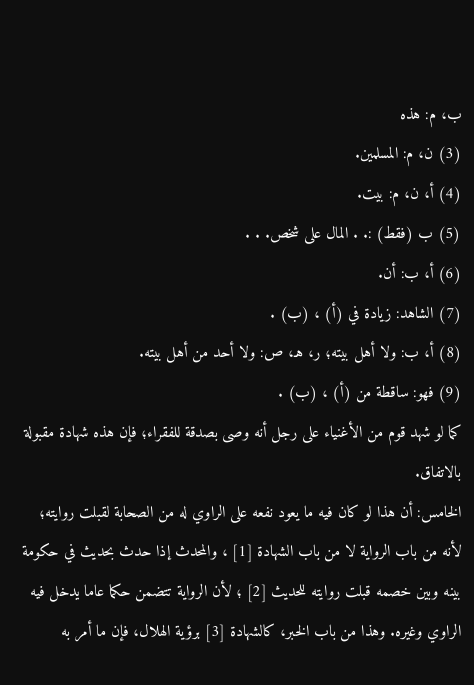ب، م: هذه
(3) ن، م: المسلمين.
(4) أ، ن، م: بيت.
(5) ب (فقط) :. . المال على شخص. . .
(6) أ، ب: أن.
(7) الشاهد: زيادة في (أ) ، (ب) .
(8) أ، ب: ولا أهل بيته؛ ر، هـ، ص: ولا أحد من أهل بيته.
(9) فهو: ساقطة من (أ) ، (ب) .
كما لو شهد قوم من الأغنياء على رجل أنه وصى بصدقة للفقراء؛ فإن هذه شهادة مقبولة بالاتفاق.
الخامس: أن هذا لو كان فيه ما يعود نفعه على الراوي له من الصحابة لقبلت روايته؛ لأنه من باب الرواية لا من باب الشهادة [1] ، والمحدث إذا حدث بحديث في حكومة بينه وبين خصمه قبلت روايته للحديث [2] ؛ لأن الرواية تتضمن حكما عاما يدخل فيه الراوي وغيره. وهذا من باب الخبر، كالشهادة [3] برؤية الهلال، فإن ما أمر به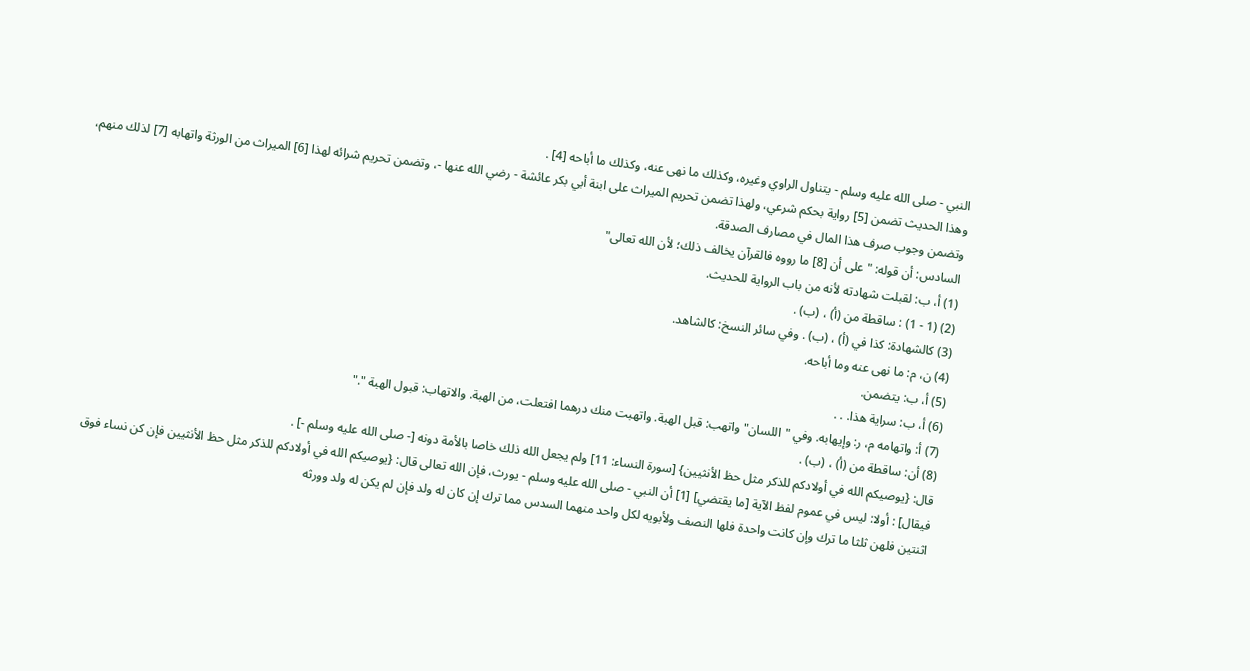النبي - صلى الله عليه وسلم - يتناول الراوي وغيره، وكذلك ما نهى عنه، وكذلك ما أباحه [4] .
وهذا الحديث تضمن [5] رواية بحكم شرعي، ولهذا تضمن تحريم الميراث على ابنة أبي بكر عائشة - رضي الله عنها -، وتضمن تحريم شرائه لهذا [6] الميراث من الورثة واتهابه [7] لذلك منهم، وتضمن وجوب صرف هذا المال في مصارف الصدقة.
السادس: أن قوله: "على أن [8] ما رووه فالقرآن يخالف ذلك؛ لأن الله تعالى"
(1) أ، ب: لقبلت شهادته لأنه من باب الرواية للحديث.
(2) (1 - 1) : ساقطة من (أ) ، (ب) .
(3) كالشهادة: كذا في (أ) ، (ب) . وفي سائر النسخ: كالشاهد.
(4) ن، م: ما نهى عنه وما أباحه.
(5) أ، ب: يتضمن.
(6) أ، ب: سراية هذا. . .
(7) أ: واتهامه م، ر: وإيهابه. وفي "اللسان" واتهب: قبل الهبة. واتهبت منك درهما افتعلت، من الهبة. والاتهاب: قبول الهبة "."
(8) أن: ساقطة من (أ) ، (ب) .
قال: {يوصيكم الله في أولادكم للذكر مثل حظ الأنثيين} [سورة النساء: 11] ولم يجعل الله ذلك خاصا بالأمة دونه [- صلى الله عليه وسلم -] .
فيقال] : أولا: ليس في عموم لفظ الآية [ما يقتضي] [1] أن النبي - صلى الله عليه وسلم - يورث، فإن الله تعالى قال: {يوصيكم الله في أولادكم للذكر مثل حظ الأنثيين فإن كن نساء فوق اثنتين فلهن ثلثا ما ترك وإن كانت واحدة فلها النصف ولأبويه لكل واحد منهما السدس مما ترك إن كان له ولد فإن لم يكن له ولد وورثه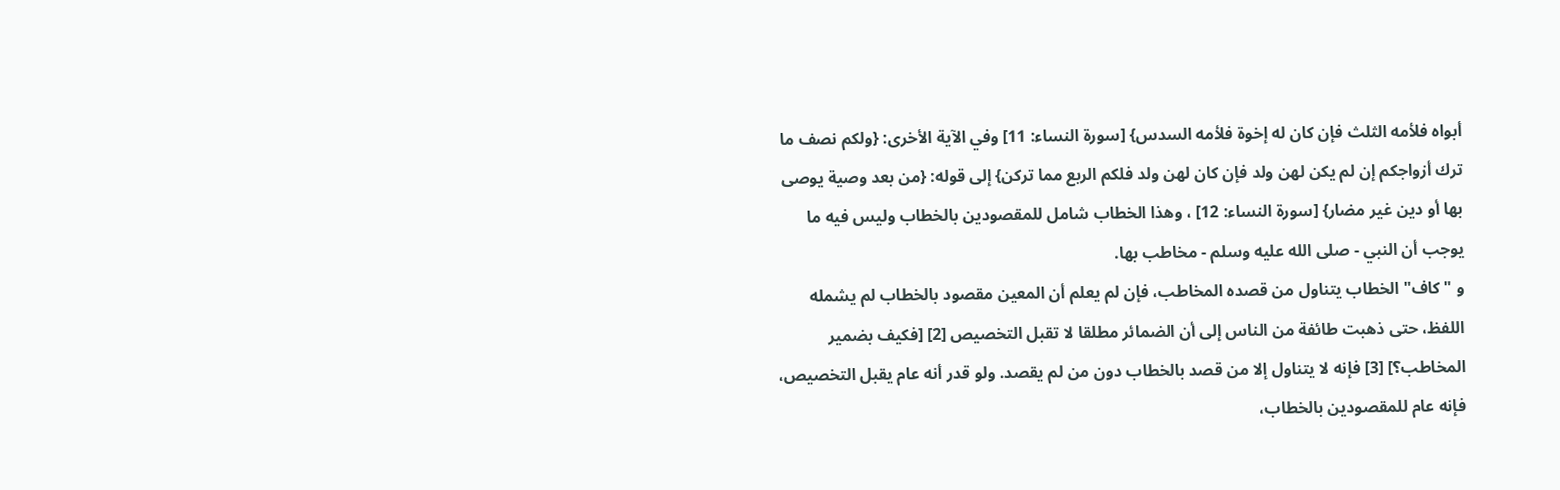أبواه فلأمه الثلث فإن كان له إخوة فلأمه السدس} [سورة النساء: 11] وفي الآية الأخرى: {ولكم نصف ما ترك أزواجكم إن لم يكن لهن ولد فإن كان لهن ولد فلكم الربع مما تركن} إلى قوله: {من بعد وصية يوصى بها أو دين غير مضار} [سورة النساء: 12] ، وهذا الخطاب شامل للمقصودين بالخطاب وليس فيه ما يوجب أن النبي - صلى الله عليه وسلم - مخاطب بها.
و "كاف" الخطاب يتناول من قصده المخاطب، فإن لم يعلم أن المعين مقصود بالخطاب لم يشمله اللفظ، حتى ذهبت طائفة من الناس إلى أن الضمائر مطلقا لا تقبل التخصيص [2] [فكيف بضمير المخاطب؟] [3] فإنه لا يتناول إلا من قصد بالخطاب دون من لم يقصد. ولو قدر أنه عام يقبل التخصيص، فإنه عام للمقصودين بالخطاب،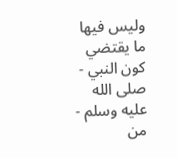وليس فيها ما يقتضي كون النبي - صلى الله عليه وسلم - من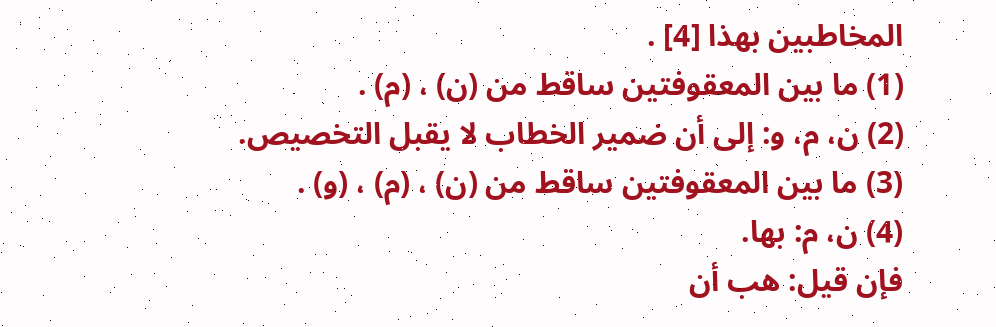المخاطبين بهذا [4] .
(1) ما بين المعقوفتين ساقط من (ن) ، (م) .
(2) ن، م، و: إلى أن ضمير الخطاب لا يقبل التخصيص.
(3) ما بين المعقوفتين ساقط من (ن) ، (م) ، (و) .
(4) ن، م: بها.
فإن قيل: هب أن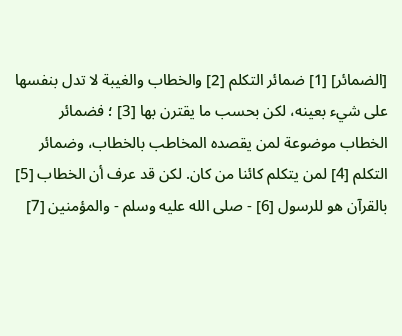[الضمائر] [1] ضمائر التكلم [2] والخطاب والغيبة لا تدل بنفسها على شيء بعينه، لكن بحسب ما يقترن بها [3] ؛ فضمائر الخطاب موضوعة لمن يقصده المخاطب بالخطاب، وضمائر التكلم [4] لمن يتكلم كائنا من كان. لكن قد عرف أن الخطاب [5] بالقرآن هو للرسول [6] - صلى الله عليه وسلم - والمؤمنين [7]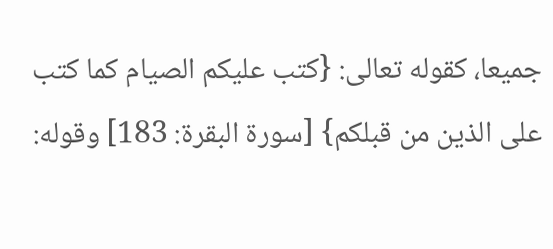جميعا، كقوله تعالى: {كتب عليكم الصيام كما كتب على الذين من قبلكم} [سورة البقرة: 183] وقوله: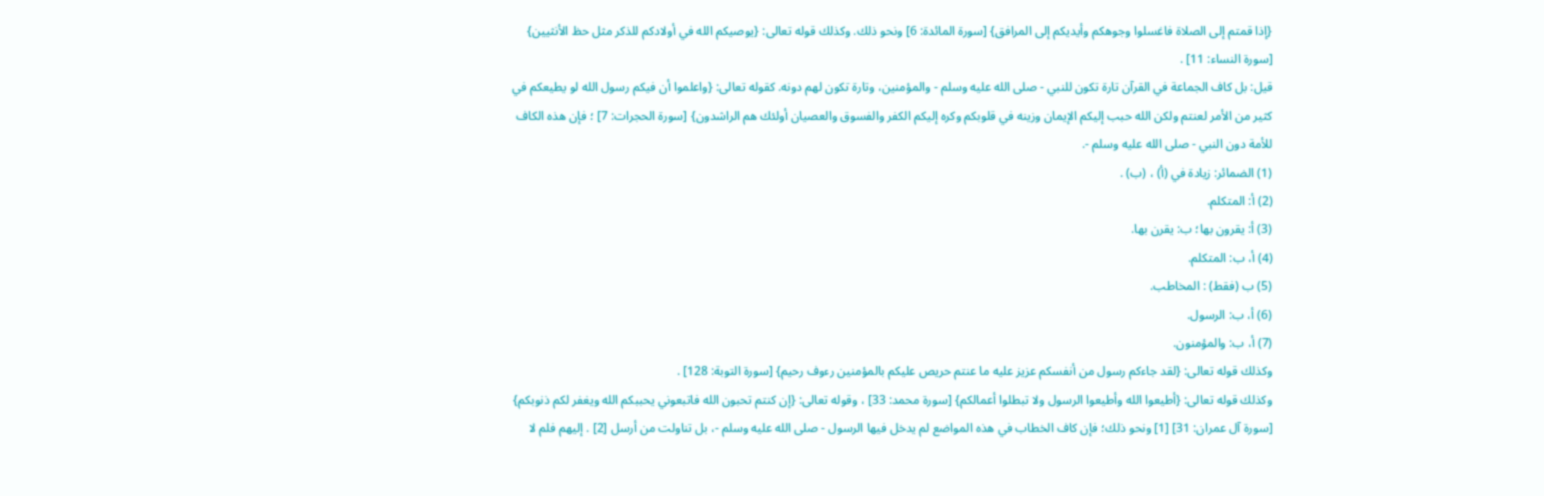{إذا قمتم إلى الصلاة فاغسلوا وجوهكم وأيديكم إلى المرافق} [سورة المائدة: 6] ونحو ذلك. وكذلك قوله تعالى: {يوصيكم الله في أولادكم للذكر مثل حظ الأنثيين} [سورة النساء: 11] .
قيل: بل كاف الجماعة في القرآن تارة تكون للنبي - صلى الله عليه وسلم - والمؤمنين، وتارة تكون لهم دونه. كقوله تعالى: {واعلموا أن فيكم رسول الله لو يطيعكم في كثير من الأمر لعنتم ولكن الله حبب إليكم الإيمان وزينه في قلوبكم وكره إليكم الكفر والفسوق والعصيان أولئك هم الراشدون} [سورة الحجرات: 7] ؛ فإن هذه الكاف للأمة دون النبي - صلى الله عليه وسلم -.
(1) الضمائر: زيادة في (أ) ، (ب) .
(2) أ: المتكلم.
(3) أ: يقرون بها؛ ب: يقرن بها.
(4) أ، ب: المتكلم.
(5) ب (فقط) : المخاطب.
(6) أ، ب: الرسول.
(7) أ، ب: والمؤمنون.
وكذلك قوله تعالى: {لقد جاءكم رسول من أنفسكم عزيز عليه ما عنتم حريص عليكم بالمؤمنين رءوف رحيم} [سورة التوبة: 128] .
وكذلك قوله تعالى: {أطيعوا الله وأطيعوا الرسول ولا تبطلوا أعمالكم} [سورة محمد: 33] ، وقوله تعالى: {إن كنتم تحبون الله فاتبعوني يحببكم الله ويغفر لكم ذنوبكم} [سورة آل عمران: 31] [1] ونحو ذلك؛ فإن كاف الخطاب في هذه المواضع لم يدخل فيها الرسول - صلى الله عليه وسلم -، بل تناولت من أرسل [2] . إليهم فلم لا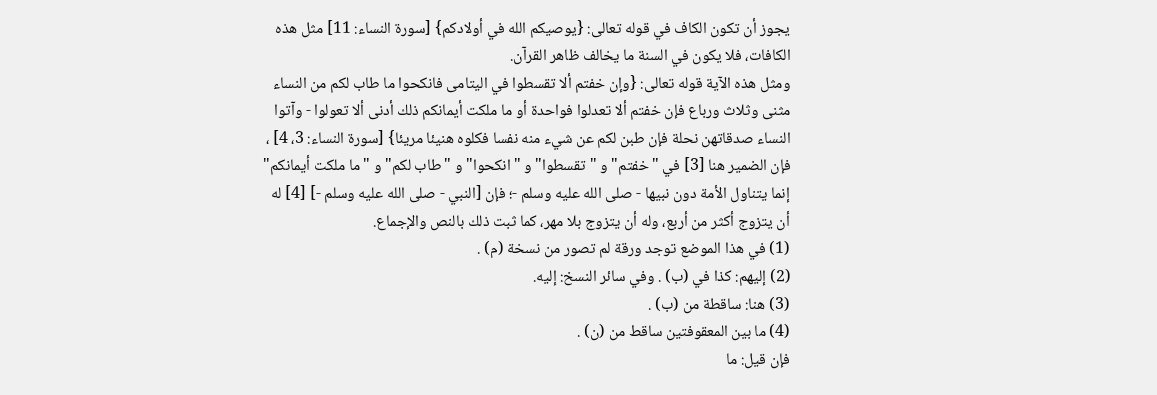يجوز أن تكون الكاف في قوله تعالى: {يوصيكم الله في أولادكم} [سورة النساء: 11] مثل هذه الكافات، فلا يكون في السنة ما يخالف ظاهر القرآن.
ومثل هذه الآية قوله تعالى: {وإن خفتم ألا تقسطوا في اليتامى فانكحوا ما طاب لكم من النساء مثنى وثلاث ورباع فإن خفتم ألا تعدلوا فواحدة أو ما ملكت أيمانكم ذلك أدنى ألا تعولوا - وآتوا النساء صدقاتهن نحلة فإن طبن لكم عن شيء منه نفسا فكلوه هنيئا مريئا} [سورة النساء: 3، 4] ، فإن الضمير هنا [3] في "خفتم" و "تقسطوا" و "انكحوا" و "طاب لكم" و "ما ملكت أيمانكم" إنما يتناول الأمة دون نبيها - صلى الله عليه وسلم -؛ فإن [النبي - صلى الله عليه وسلم -] [4] له أن يتزوج أكثر من أربع، وله أن يتزوج بلا مهر، كما ثبت ذلك بالنص والإجماع.
(1) في هذا الموضع توجد ورقة لم تصور من نسخة (م) .
(2) إليهم: كذا في (ب) . وفي سائر النسخ: إليه.
(3) هنا: ساقطة من (ب) .
(4) ما بين المعقوفتين ساقط من (ن) .
فإن قيل: ما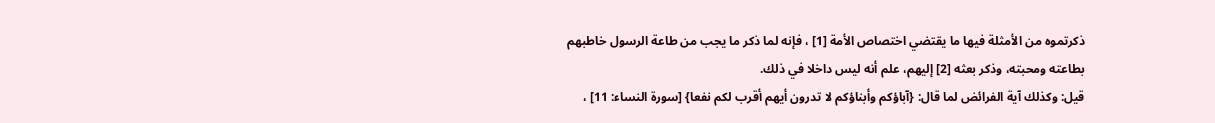ذكرتموه من الأمثلة فيها ما يقتضي اختصاص الأمة [1] ، فإنه لما ذكر ما يجب من طاعة الرسول خاطبهم بطاعته ومحبته، وذكر بعثه [2] إليهم، علم أنه ليس داخلا في ذلك.
قيل: وكذلك آية الفرائض لما قال: {آباؤكم وأبناؤكم لا تدرون أيهم أقرب لكم نفعا} [سورة النساء: 11] ،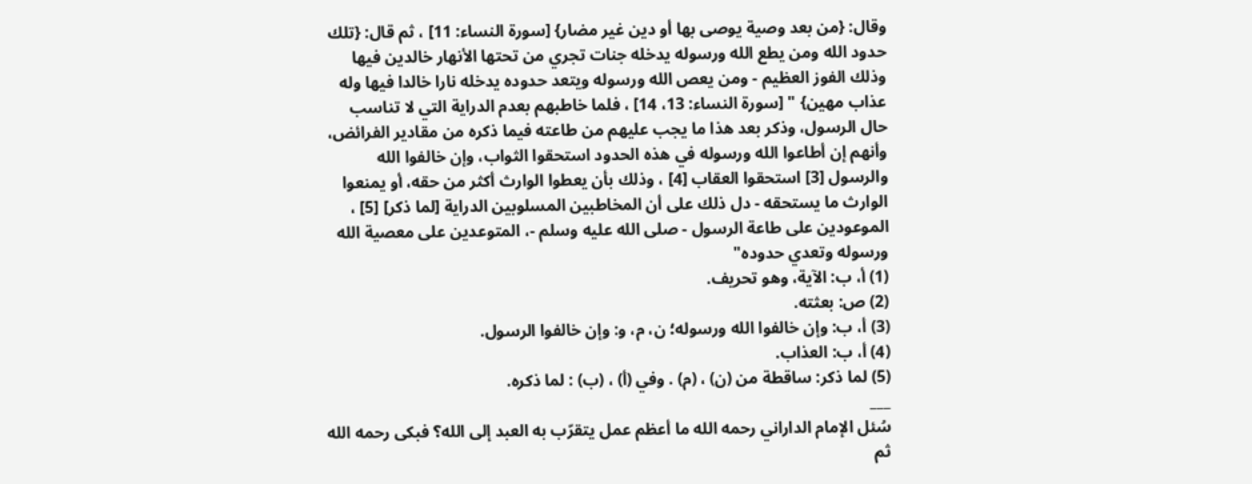وقال: {من بعد وصية يوصى بها أو دين غير مضار} [سورة النساء: 11] ، ثم قال: {تلك حدود الله ومن يطع الله ورسوله يدخله جنات تجري من تحتها الأنهار خالدين فيها وذلك الفوز العظيم - ومن يعص الله ورسوله ويتعد حدوده يدخله نارا خالدا فيها وله عذاب مهين} " [سورة النساء: 13، 14] ، فلما خاطبهم بعدم الدراية التي لا تناسب حال الرسول، وذكر بعد هذا ما يجب عليهم من طاعته فيما ذكره من مقادير الفرائض، وأنهم إن أطاعوا الله ورسوله في هذه الحدود استحقوا الثواب، وإن خالفوا الله والرسول [3] استحقوا العقاب [4] ، وذلك بأن يعطوا الوارث أكثر من حقه، أو يمنعوا الوارث ما يستحقه - دل ذلك على أن المخاطبين المسلوبين الدراية [لما ذكر] [5] ، الموعودين على طاعة الرسول - صلى الله عليه وسلم -، المتوعدين على معصية الله ورسوله وتعدي حدوده"
(1) أ، ب: الآية، وهو تحريف.
(2) ص: بعثته.
(3) أ، ب: وإن خالفوا الله ورسوله؛ ن، م، و: وإن خالفوا الرسول.
(4) أ، ب: العذاب.
(5) لما ذكر: ساقطة من (ن) ، (م) . وفي (أ) ، (ب) : لما ذكره.
___
سُئل الإمام الداراني رحمه الله ما أعظم عمل يتقرّب به العبد إلى الله؟ فبكى رحمه الله ثم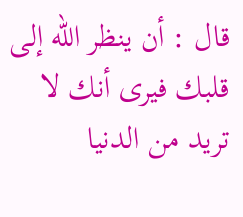قال : أن ينظر الله إلى قلبك فيرى أنك لا تريد من الدنيا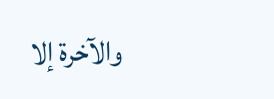والآخرة إلا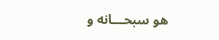هو سبحـــانه و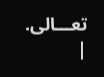تعـــالى.
|